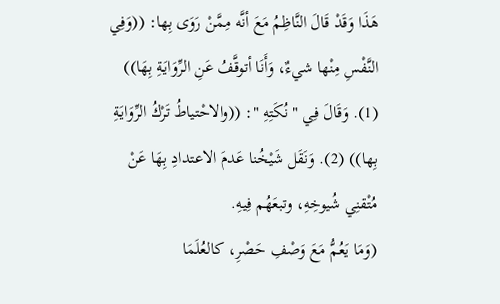هَذَا وَقَدْ قَالَ النَّاظِمُ مَعَ أنَّه مِمَّنْ رَوَى بِها: ((وَفِي النَّفْسِ مِنْها شيءٌ، وَأَنَا أتوقَّفُ عَنِ الرِّوَايَةِ بِهَا)) (1). وَقَالَ فِي " نُكَتِهِ ": ((والاحْتياطُ تَرْكُ الرِّوَايَةِ بِها)) (2). وَنَقَل شَيْخُنا عَدمَ الاعتدادِ بِهَا عَنْ مُتْقنِي شُيوخِهِ، وتبعَهُم فِيهِ.
(وَمَا يَعُمُّ مَعَ وَصْفِ حَصْرِ، كالعُلَمَا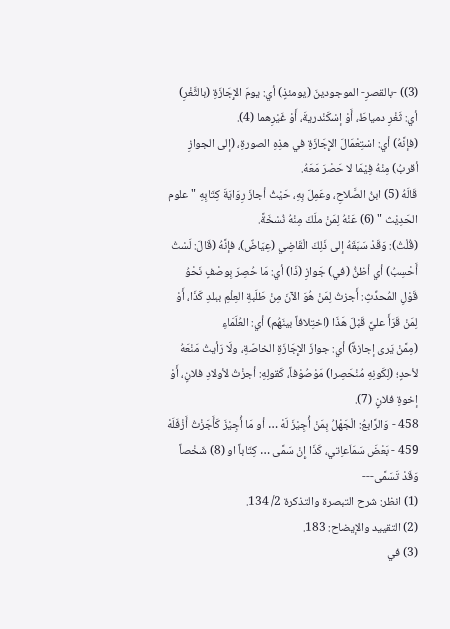(3)) -بالقصرِ- الموجودينَ (يومئذٍ) أي: يومَ الإِجَازَةِ (بالثَّغْرِ) أي: ثَغْرِ دمياطَ، أَوْ إسْكَنْدريةَ، أَوْ غَيْرِهما (4).
(فإنَّهُ) أي: اسْتِعْمَالَ الإِجَازَةِ في هذِهِ الصورةِ، (إلى الجوازِ أقربُ) مِنْهُ فِيْمَا لا حَصْرَ مَعَهُ.
قَالَهُ (5) ابنُ الصَّلاحِ، وعَمِلَ بِهِ، حَيْثُ أجازَ رِوَايَةَ كِتَابِهِ " علوم
الحَدِيْث " (6) عَنْهُ لِمَنْ ملَكَ مِنْهُ نُسْخَةً.
(قُلْتُ): وَقَدْ سَبَقَهُ إلى ذَلِكَ الْقَاضِي (عِيَاضٌ)، فإنَّهُ (قَالَ: لَسْتُ أَحْسِبُ) أي أظنُّ (في) جَوازِ (ذَا) أي: مَا حُصِرَ بِوصْفٍ نَحْوُ قَوْلِ المُحدِّثِ: أَجزتُ لِمَنْ هُوَ الآنَ مِنْ طَلَبةِ العِلْمِ ببلدِ كَذَا، أَوْ لِمَنْ قَرَأَ عليَّ قَبْلَ هَذَا (اختِلافاً بينَهُم) أي: العُلَمَاءِ
(مِمَّنْ يَرى إجازةً) أي: جوازَ الإِجَازَةِ الخاصّةِ، ولَا رَأيتُ مَنْعَهُ لأحدٍ؛ (لِكَونِهِ مُنْحَصِرا) مَوْصُوْفاً، كَقولِهِ: أجزْتُ لأولادِ فلانٍ، أَوْ إخوةِ فلانٍ (7).
458 - وَالرَّابعُ: الْجَهْلُ بِمَنْ أُجِيْزَ لَهْ … أو مَا أُجِيْزَ كَأَجَزْتُ أَزْفَلَهْ
459 - بَعْضَ سَمَاَعاِتي، كَذَا إِنْ سَمَّى … كِتَاباً او (8) شَخْصاً وَقَدْ تَسَمَّى---
(1) انظر: شرح التبصرة والتذكرة 2/ 134.
(2) التقييد والإيضاح: 183.
(3) في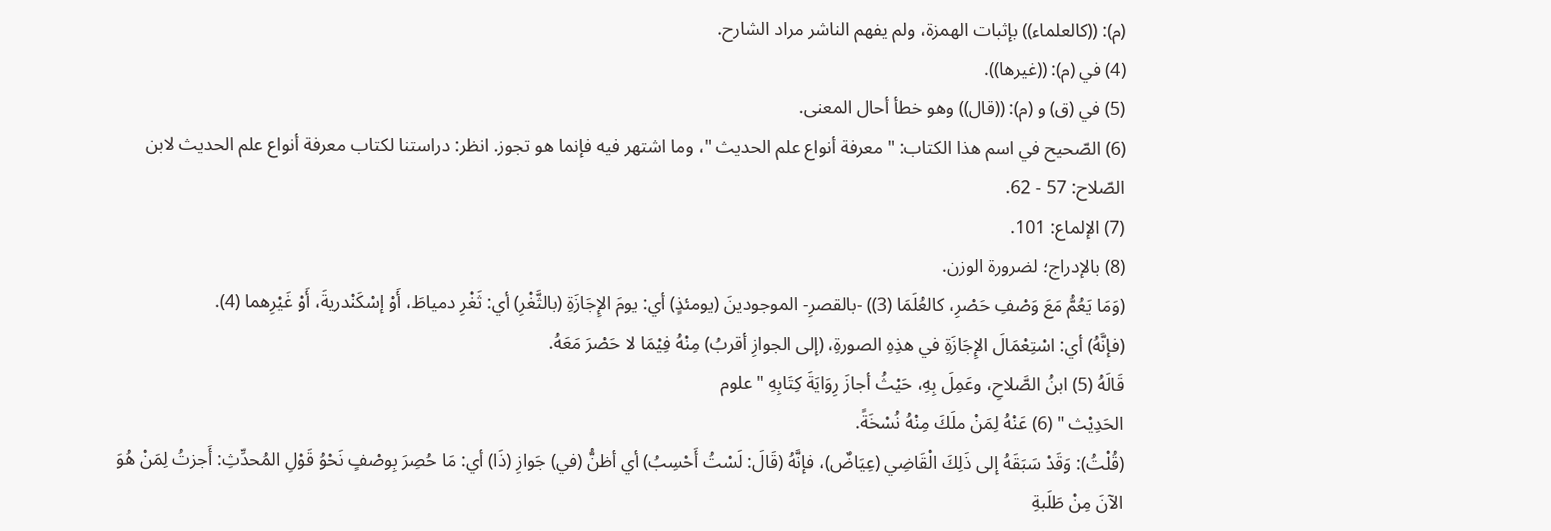(م): ((كالعلماء)) بإثبات الهمزة، ولم يفهم الناشر مراد الشارح.
(4) في (م): ((غيرها)).
(5) في (ق) و (م): ((قال)) وهو خطأ أحال المعنى.
(6) الصّحيح في اسم هذا الكتاب: " معرفة أنواع علم الحديث "، وما اشتهر فيه فإنما هو تجوز. انظر: دراستنا لكتاب معرفة أنواع علم الحديث لابن الصّلاح: 57 - 62.
(7) الإلماع: 101.
(8) بالإدراج؛ لضرورة الوزن.
(وَمَا يَعُمُّ مَعَ وَصْفِ حَصْرِ، كالعُلَمَا (3)) -بالقصرِ- الموجودينَ (يومئذٍ) أي: يومَ الإِجَازَةِ (بالثَّغْرِ) أي: ثَغْرِ دمياطَ، أَوْ إسْكَنْدريةَ، أَوْ غَيْرِهما (4).
(فإنَّهُ) أي: اسْتِعْمَالَ الإِجَازَةِ في هذِهِ الصورةِ، (إلى الجوازِ أقربُ) مِنْهُ فِيْمَا لا حَصْرَ مَعَهُ.
قَالَهُ (5) ابنُ الصَّلاحِ، وعَمِلَ بِهِ، حَيْثُ أجازَ رِوَايَةَ كِتَابِهِ " علوم
الحَدِيْث " (6) عَنْهُ لِمَنْ ملَكَ مِنْهُ نُسْخَةً.
(قُلْتُ): وَقَدْ سَبَقَهُ إلى ذَلِكَ الْقَاضِي (عِيَاضٌ)، فإنَّهُ (قَالَ: لَسْتُ أَحْسِبُ) أي أظنُّ (في) جَوازِ (ذَا) أي: مَا حُصِرَ بِوصْفٍ نَحْوُ قَوْلِ المُحدِّثِ: أَجزتُ لِمَنْ هُوَ الآنَ مِنْ طَلَبةِ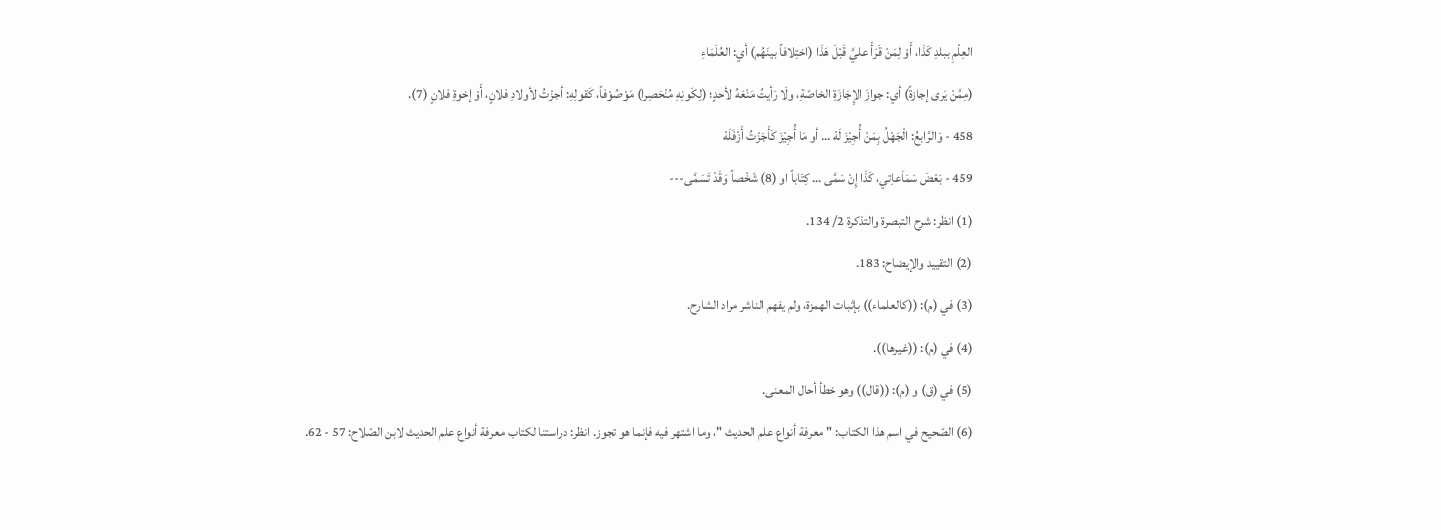العِلْمِ ببلدِ كَذَا، أَوْ لِمَنْ قَرَأَ عليَّ قَبْلَ هَذَا (اختِلافاً بينَهُم) أي: العُلَمَاءِ
(مِمَّنْ يَرى إجازةً) أي: جوازَ الإِجَازَةِ الخاصّةِ، ولَا رَأيتُ مَنْعَهُ لأحدٍ؛ (لِكَونِهِ مُنْحَصِرا) مَوْصُوْفاً، كَقولِهِ: أجزْتُ لأولادِ فلانٍ، أَوْ إخوةِ فلانٍ (7).
458 - وَالرَّابعُ: الْجَهْلُ بِمَنْ أُجِيْزَ لَهْ … أو مَا أُجِيْزَ كَأَجَزْتُ أَزْفَلَهْ
459 - بَعْضَ سَمَاَعاِتي، كَذَا إِنْ سَمَّى … كِتَاباً او (8) شَخْصاً وَقَدْ تَسَمَّى---
(1) انظر: شرح التبصرة والتذكرة 2/ 134.
(2) التقييد والإيضاح: 183.
(3) في (م): ((كالعلماء)) بإثبات الهمزة، ولم يفهم الناشر مراد الشارح.
(4) في (م): ((غيرها)).
(5) في (ق) و (م): ((قال)) وهو خطأ أحال المعنى.
(6) الصّحيح في اسم هذا الكتاب: " معرفة أنواع علم الحديث "، وما اشتهر فيه فإنما هو تجوز. انظر: دراستنا لكتاب معرفة أنواع علم الحديث لابن الصّلاح: 57 - 62.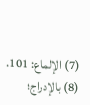(7) الإلماع: 101.
(8) بالإدراج؛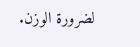لضرورة الوزن.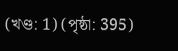(খণ্ড: 1) (পৃষ্ঠা: 395)